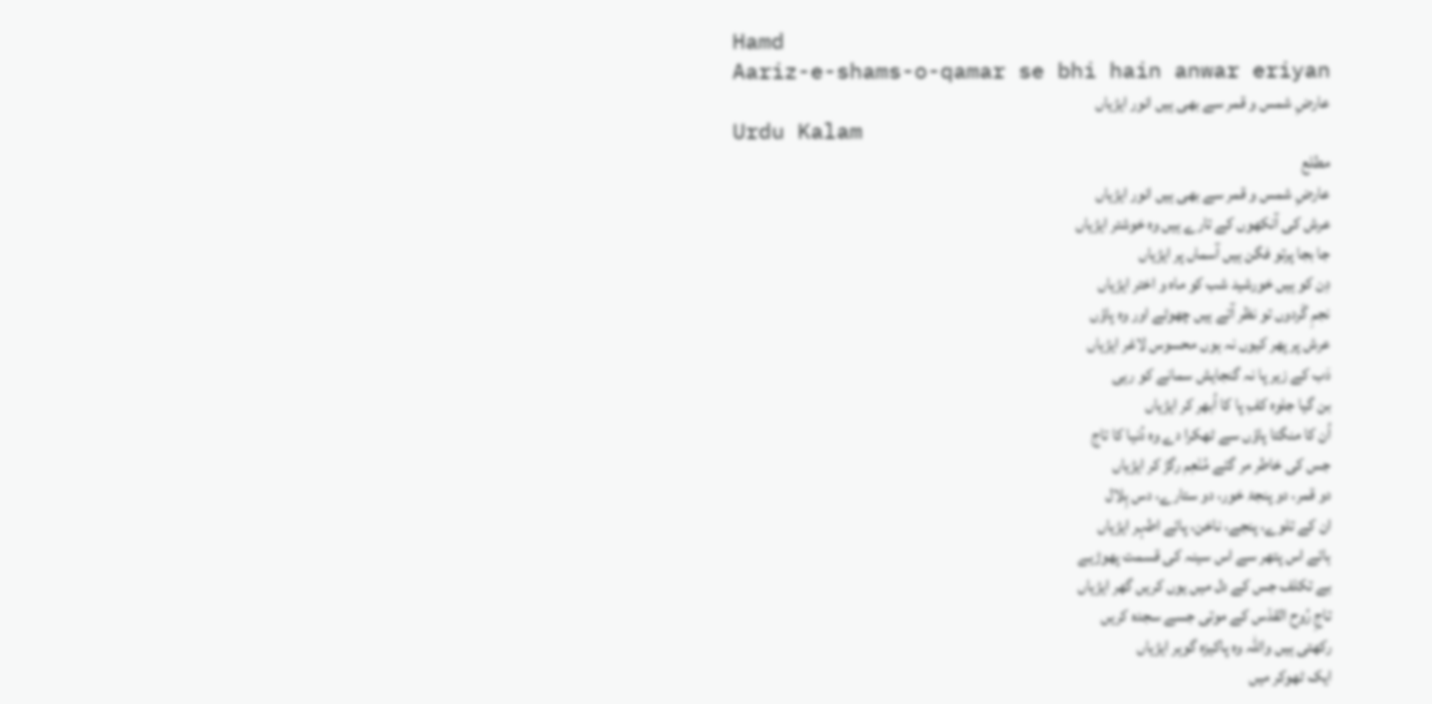Hamd
Aariz-e-shams-o-qamar se bhi hain anwar eriyan
عارضِ شمس و قمر سے بھی ہیں انور ایڑیاں
Urdu Kalam
مطلع
عارضِ شمس و قمر سے بھی ہیں انور ایڑیاں
عرش کی آنکھوں کے تارے ہیں وہ خوشتر ایڑیاں
جا بجا پرتو فگن ہیں آسماں پر ایڑیاں
دِن کو ہیں خورشید شب کو ماہ و اختر ایڑیاں
نجمِ گَردوں تو نظر آتے ہیں چھوٹے اور وہ پاؤں
عرش پر پھر کیوں نہ ہوں محسوس لاغر ایڑیاں
دَب کے زیر پا نہ گنجایش سمانے کو رہی
بن گیا جلوہ کفِ پا کا اُبھر کر ایڑیاں
اُن کا منگتا پاؤں سے ٹھکرا دے وہ دُنیا کا تاج
جس کی خاطر مر گئے مُنْعِم رگڑ کر ایڑیاں
دو قمر، دو پنجۂ خور، دو ستارے، دس ہِلال
ان کے تلوے، پنجے، ناخن، پائے اطہر ایڑیاں
ہائے اس پتھر سے اس سینہ کی قسمت پھوڑیے
بے تکلف جس کے دل میں یوں کریں گھر ایڑیاں
تاجِ رُوح القدْس کے موتی جسے سجدہ کریں
رکھتی ہیں واللہ وہ پاکیزہ گوہر ایڑیاں
ایک ٹھوکر میں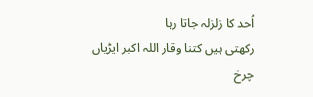اُحد کا زلزلہ جاتا رہا
رکھتی ہیں کتنا وقار اللہ اکبر ایڑیاں
چرخ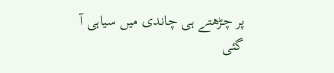پر چڑھتے ہی چاندی میں سیاہی آ گئی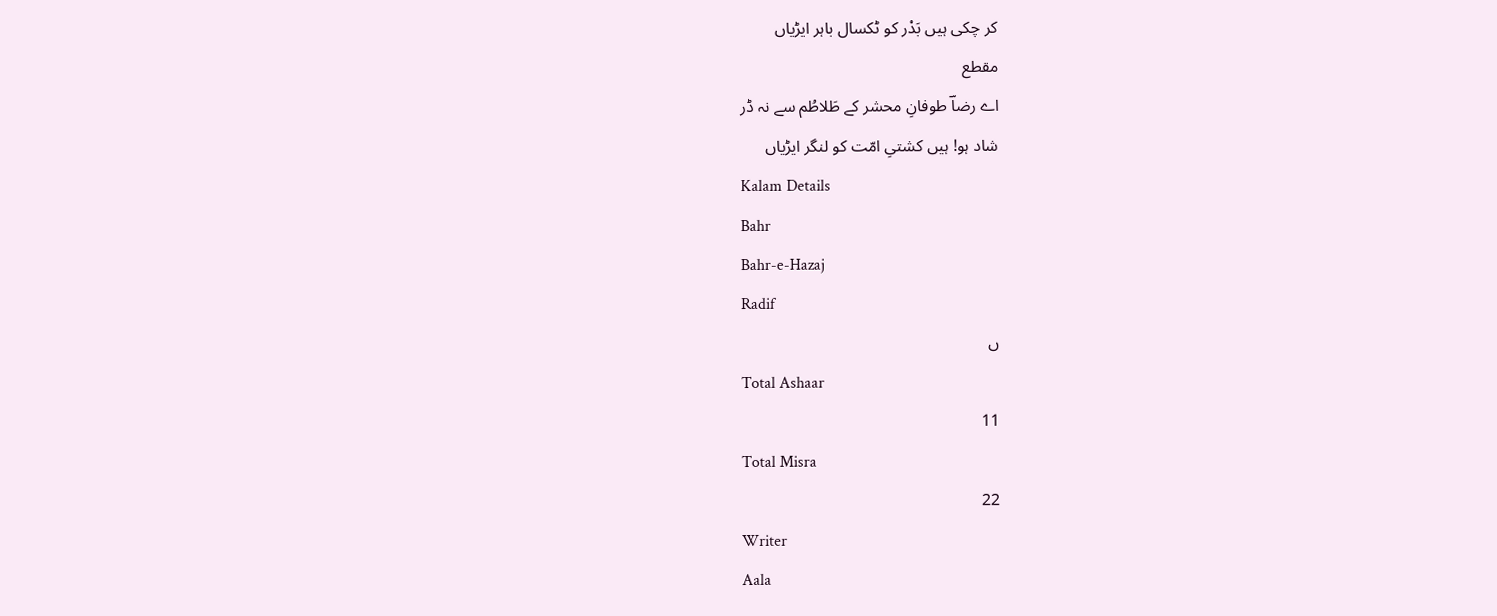کر چکی ہیں بَدْر کو ٹکسال باہر ایڑیاں
مقطع
اے رضاؔ طوفانِ محشر کے طَلاطُم سے نہ ڈر
شاد ہو! ہیں کشتیِ امّت کو لنگر ایڑیاں
Kalam Details
Bahr
Bahr-e-Hazaj
Radif
ں
Total Ashaar
11
Total Misra
22
Writer
Aala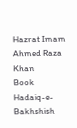Hazrat Imam Ahmed Raza Khan
Book
Hadaiq-e-Bakhshish